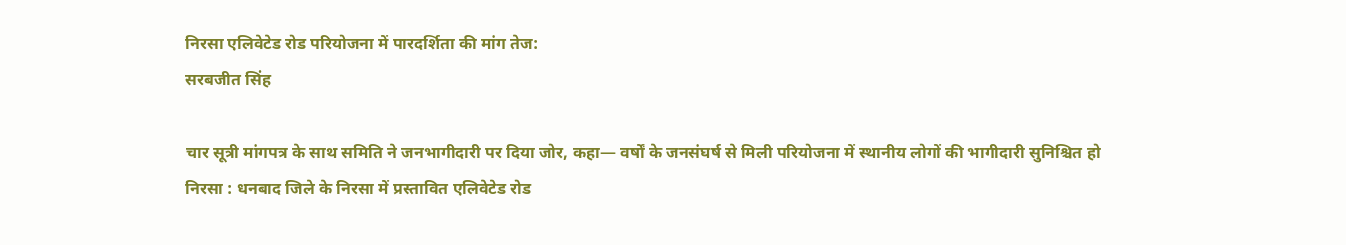निरसा एलिवेटेड रोड परियोजना में पारदर्शिता की मांग तेज:
सरबजीत सिंह

चार सूत्री मांगपत्र के साथ समिति ने जनभागीदारी पर दिया जोर, कहा— वर्षों के जनसंघर्ष से मिली परियोजना में स्थानीय लोगों की भागीदारी सुनिश्चित हो
निरसा : धनबाद जिले के निरसा में प्रस्तावित एलिवेटेड रोड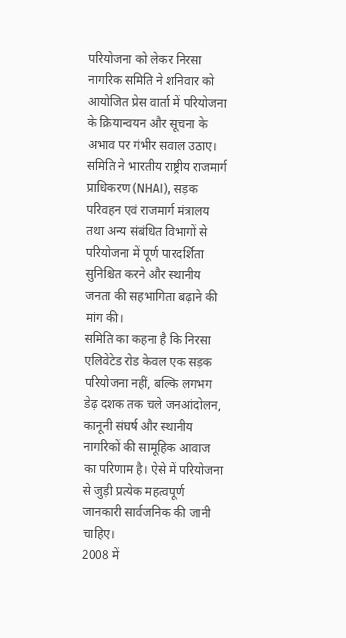परियोजना को लेकर निरसा नागरिक समिति ने शनिवार को आयोजित प्रेस वार्ता में परियोजना के क्रियान्वयन और सूचना के अभाव पर गंभीर सवाल उठाए। समिति ने भारतीय राष्ट्रीय राजमार्ग प्राधिकरण (NHAI), सड़क परिवहन एवं राजमार्ग मंत्रालय तथा अन्य संबंधित विभागों से परियोजना में पूर्ण पारदर्शिता सुनिश्चित करने और स्थानीय जनता की सहभागिता बढ़ाने की मांग की।
समिति का कहना है कि निरसा एलिवेटेड रोड केवल एक सड़क परियोजना नहीं, बल्कि लगभग डेढ़ दशक तक चले जनआंदोलन, कानूनी संघर्ष और स्थानीय नागरिकों की सामूहिक आवाज का परिणाम है। ऐसे में परियोजना से जुड़ी प्रत्येक महत्वपूर्ण जानकारी सार्वजनिक की जानी चाहिए।
2008 में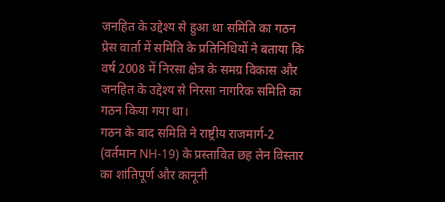जनहित के उद्देश्य से हुआ था समिति का गठन
प्रेस वार्ता में समिति के प्रतिनिधियों ने बताया कि वर्ष 2008 में निरसा क्षेत्र के समग्र विकास और जनहित के उद्देश्य से निरसा नागरिक समिति का गठन किया गया था।
गठन के बाद समिति ने राष्ट्रीय राजमार्ग-2 (वर्तमान NH-19) के प्रस्तावित छह लेन विस्तार का शांतिपूर्ण और कानूनी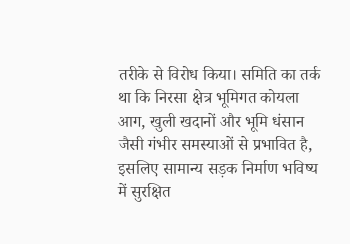तरीके से विरोध किया। समिति का तर्क था कि निरसा क्षेत्र भूमिगत कोयला आग, खुली खदानों और भूमि धंसान जैसी गंभीर समस्याओं से प्रभावित है, इसलिए सामान्य सड़क निर्माण भविष्य में सुरक्षित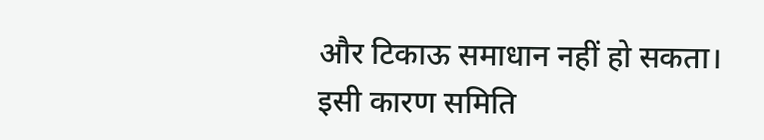और टिकाऊ समाधान नहीं हो सकता।
इसी कारण समिति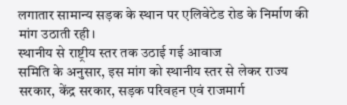लगातार सामान्य सड़क के स्थान पर एलिवेटेड रोड के निर्माण की मांग उठाती रही।
स्थानीय से राष्ट्रीय स्तर तक उठाई गई आवाज
समिति के अनुसार, इस मांग को स्थानीय स्तर से लेकर राज्य सरकार, केंद्र सरकार, सड़क परिवहन एवं राजमार्ग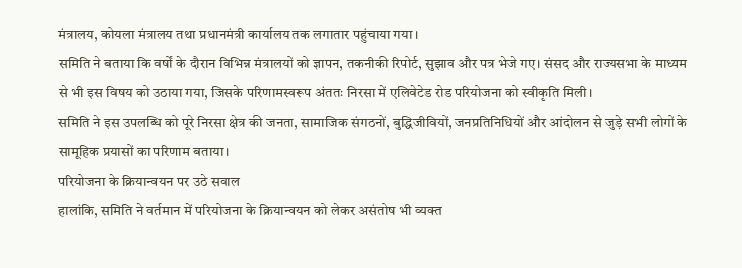मंत्रालय, कोयला मंत्रालय तथा प्रधानमंत्री कार्यालय तक लगातार पहुंचाया गया।
समिति ने बताया कि वर्षों के दौरान विभिन्न मंत्रालयों को ज्ञापन, तकनीकी रिपोर्ट, सुझाव और पत्र भेजे गए। संसद और राज्यसभा के माध्यम से भी इस विषय को उठाया गया, जिसके परिणामस्वरूप अंततः निरसा में एलिवेटेड रोड परियोजना को स्वीकृति मिली।
समिति ने इस उपलब्धि को पूरे निरसा क्षेत्र की जनता, सामाजिक संगठनों, बुद्धिजीवियों, जनप्रतिनिधियों और आंदोलन से जुड़े सभी लोगों के सामूहिक प्रयासों का परिणाम बताया।
परियोजना के क्रियान्वयन पर उठे सवाल
हालांकि, समिति ने वर्तमान में परियोजना के क्रियान्वयन को लेकर असंतोष भी व्यक्त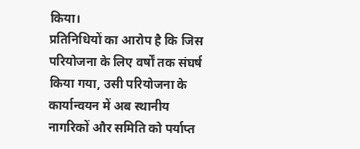किया।
प्रतिनिधियों का आरोप है कि जिस परियोजना के लिए वर्षों तक संघर्ष किया गया, उसी परियोजना के कार्यान्वयन में अब स्थानीय नागरिकों और समिति को पर्याप्त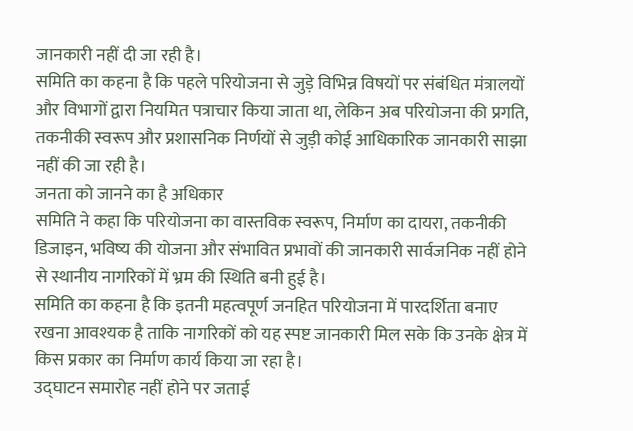जानकारी नहीं दी जा रही है।
समिति का कहना है कि पहले परियोजना से जुड़े विभिन्न विषयों पर संबंधित मंत्रालयों और विभागों द्वारा नियमित पत्राचार किया जाता था, लेकिन अब परियोजना की प्रगति, तकनीकी स्वरूप और प्रशासनिक निर्णयों से जुड़ी कोई आधिकारिक जानकारी साझा नहीं की जा रही है।
जनता को जानने का है अधिकार
समिति ने कहा कि परियोजना का वास्तविक स्वरूप, निर्माण का दायरा, तकनीकी डिजाइन, भविष्य की योजना और संभावित प्रभावों की जानकारी सार्वजनिक नहीं होने से स्थानीय नागरिकों में भ्रम की स्थिति बनी हुई है।
समिति का कहना है कि इतनी महत्वपूर्ण जनहित परियोजना में पारदर्शिता बनाए रखना आवश्यक है ताकि नागरिकों को यह स्पष्ट जानकारी मिल सके कि उनके क्षेत्र में किस प्रकार का निर्माण कार्य किया जा रहा है।
उद्घाटन समारोह नहीं होने पर जताई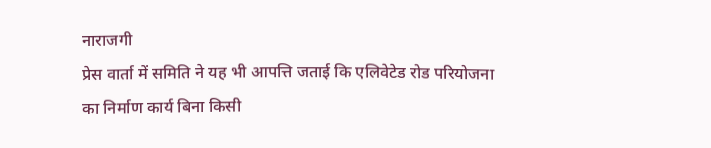नाराजगी
प्रेस वार्ता में समिति ने यह भी आपत्ति जताई कि एलिवेटेड रोड परियोजना का निर्माण कार्य बिना किसी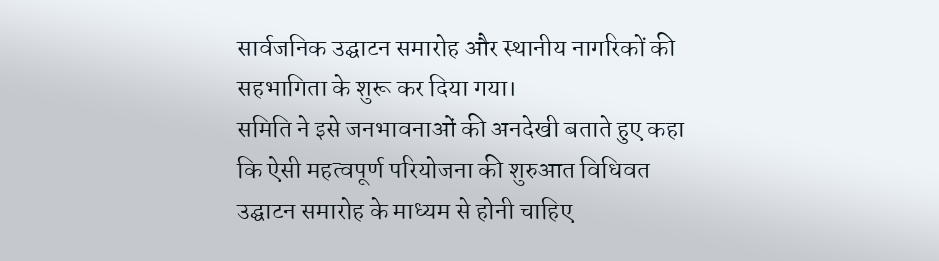सार्वजनिक उद्घाटन समारोह और स्थानीय नागरिकों की सहभागिता के शुरू कर दिया गया।
समिति ने इसे जनभावनाओं की अनदेखी बताते हुए कहा कि ऐसी महत्वपूर्ण परियोजना की शुरुआत विधिवत उद्घाटन समारोह के माध्यम से होनी चाहिए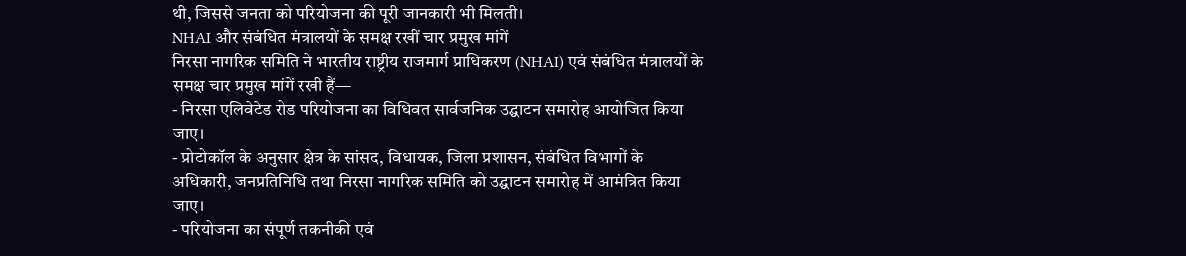थी, जिससे जनता को परियोजना की पूरी जानकारी भी मिलती।
NHAI और संबंधित मंत्रालयों के समक्ष रखीं चार प्रमुख मांगें
निरसा नागरिक समिति ने भारतीय राष्ट्रीय राजमार्ग प्राधिकरण (NHAI) एवं संबंधित मंत्रालयों के समक्ष चार प्रमुख मांगें रखी हैं—
- निरसा एलिवेटेड रोड परियोजना का विधिवत सार्वजनिक उद्घाटन समारोह आयोजित किया जाए।
- प्रोटोकॉल के अनुसार क्षेत्र के सांसद, विधायक, जिला प्रशासन, संबंधित विभागों के अधिकारी, जनप्रतिनिधि तथा निरसा नागरिक समिति को उद्घाटन समारोह में आमंत्रित किया जाए।
- परियोजना का संपूर्ण तकनीकी एवं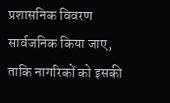प्रशासनिक विवरण सार्वजनिक किया जाए, ताकि नागरिकों को इसकी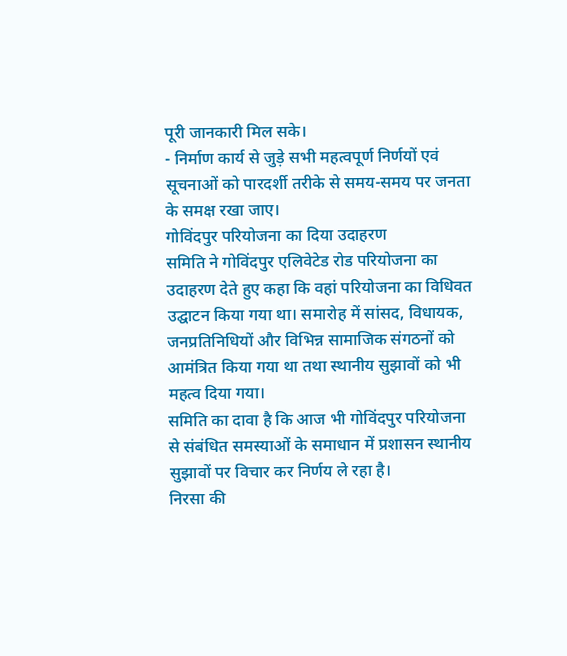पूरी जानकारी मिल सके।
- निर्माण कार्य से जुड़े सभी महत्वपूर्ण निर्णयों एवं सूचनाओं को पारदर्शी तरीके से समय-समय पर जनता के समक्ष रखा जाए।
गोविंदपुर परियोजना का दिया उदाहरण
समिति ने गोविंदपुर एलिवेटेड रोड परियोजना का उदाहरण देते हुए कहा कि वहां परियोजना का विधिवत उद्घाटन किया गया था। समारोह में सांसद, विधायक, जनप्रतिनिधियों और विभिन्न सामाजिक संगठनों को आमंत्रित किया गया था तथा स्थानीय सुझावों को भी महत्व दिया गया।
समिति का दावा है कि आज भी गोविंदपुर परियोजना से संबंधित समस्याओं के समाधान में प्रशासन स्थानीय सुझावों पर विचार कर निर्णय ले रहा है।
निरसा की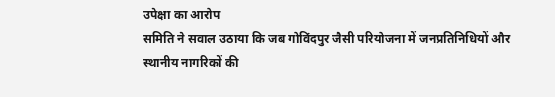उपेक्षा का आरोप
समिति ने सवाल उठाया कि जब गोविंदपुर जैसी परियोजना में जनप्रतिनिधियों और स्थानीय नागरिकों की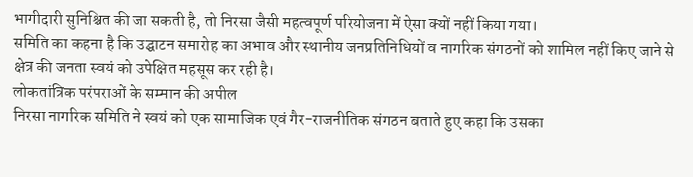भागीदारी सुनिश्चित की जा सकती है, तो निरसा जैसी महत्वपूर्ण परियोजना में ऐसा क्यों नहीं किया गया।
समिति का कहना है कि उद्घाटन समारोह का अभाव और स्थानीय जनप्रतिनिधियों व नागरिक संगठनों को शामिल नहीं किए जाने से क्षेत्र की जनता स्वयं को उपेक्षित महसूस कर रही है।
लोकतांत्रिक परंपराओं के सम्मान की अपील
निरसा नागरिक समिति ने स्वयं को एक सामाजिक एवं गैर-राजनीतिक संगठन बताते हुए कहा कि उसका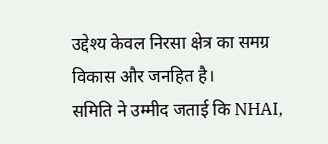उद्देश्य केवल निरसा क्षेत्र का समग्र विकास और जनहित है।
समिति ने उम्मीद जताई कि NHAI,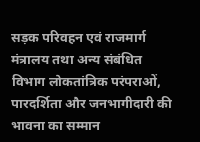सड़क परिवहन एवं राजमार्ग मंत्रालय तथा अन्य संबंधित विभाग लोकतांत्रिक परंपराओं, पारदर्शिता और जनभागीदारी की भावना का सम्मान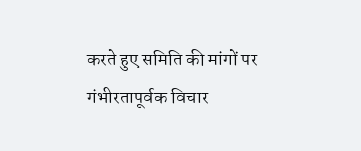करते हुए समिति की मांगों पर गंभीरतापूर्वक विचार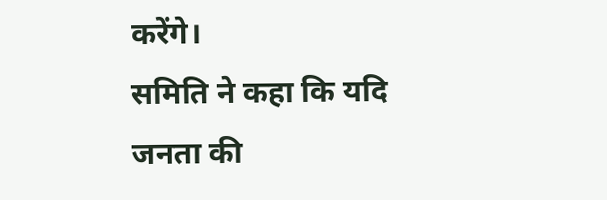करेंगे।
समिति ने कहा कि यदि जनता की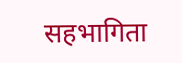सहभागिता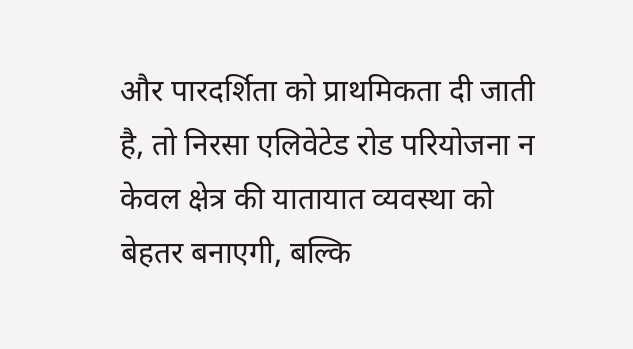और पारदर्शिता को प्राथमिकता दी जाती है, तो निरसा एलिवेटेड रोड परियोजना न केवल क्षेत्र की यातायात व्यवस्था को बेहतर बनाएगी, बल्कि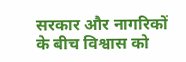सरकार और नागरिकों के बीच विश्वास को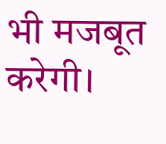भी मजबूत करेगी।